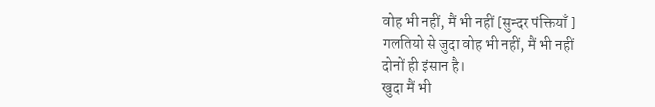वोह भी नहीं, मैं भी नहीं [सुन्दर पंक्तियाँ ]
गलतियो से जुदा वोह भी नहीं, मैं भी नहीं
दोनों ही इंसान है।
खुदा मैं भी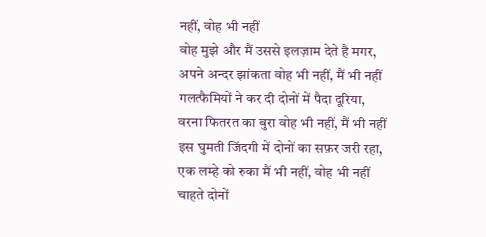नहीं, वोह भी नहीं
वोह मुझे और मैं उससे इलज़ाम देते है मगर,
अपने अन्दर झांकता वोह भी नहीं, मैं भी नहीं
गलत्फैमियों ने कर दी दोनों में पैदा दूरिया,
वरना फितरत का बुरा वोह भी नहीं, मैं भी नहीं
इस घुमती जिंदगी में दोनों का सफ़र जरी रहा,
एक लम्हे को रुका मैं भी नहीं, वोह भी नहीं
चाहते दोनों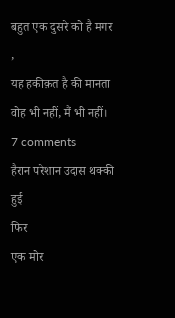बहुत एक दुसरे को है मगर ,
यह हकीक़त है की मानता वोह भी नहीं, मैं भी नहीं।
7 comments
हैरान परेशान उदास थक्की हुई
फिर
एक मोर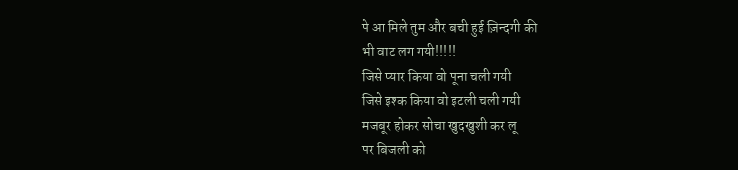पे आ मिले तुम और बची हुई ज़िन्दगी की
भी वाट लग गयी!!!!!
जिसे प्यार किया वो पूना चली गयी
जिसे इश्क किया वो इटली चली गयी
मजबूर होकर सोचा खुदखुशी कर लू
पर बिजली को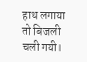हाथ लगाया तो बिजली चली गयी।